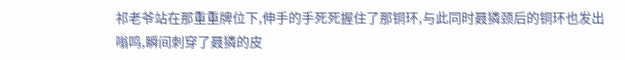祁老爷站在那重重牌位下,伸手的手死死握住了那铜环,与此同时聂獜颈后的铜环也发出嗡鸣,瞬间刺穿了聂獜的皮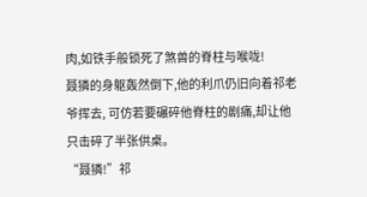肉,如铁手般锁死了煞兽的脊柱与喉咙!
聂獜的身躯轰然倒下,他的利爪仍旧向着祁老爷挥去, 可仿若要碾碎他脊柱的剧痛,却让他只击碎了半张供桌。
“聂獜!”祁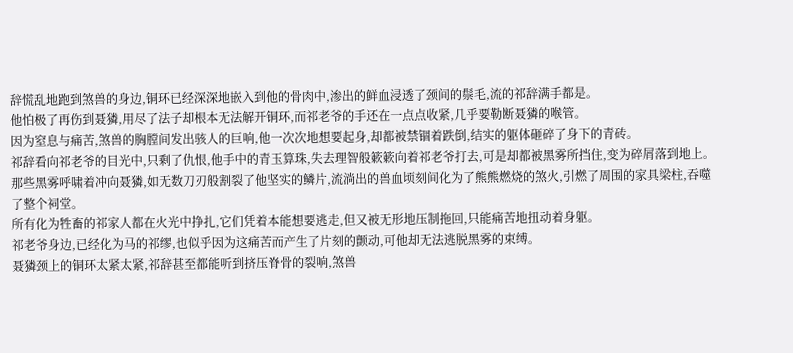辞慌乱地跑到煞兽的身边,铜环已经深深地嵌入到他的骨肉中,渗出的鲜血浸透了颈间的鬃毛,流的祁辞满手都是。
他怕极了再伤到聂獜,用尽了法子却根本无法解开铜环,而祁老爷的手还在一点点收紧,几乎要勒断聂獜的喉管。
因为窒息与痛苦,煞兽的胸膛间发出骇人的巨响,他一次次地想要起身,却都被禁锢着跌倒,结实的躯体砸碎了身下的青砖。
祁辞看向祁老爷的目光中,只剩了仇恨,他手中的青玉算珠,失去理智般簌簌向着祁老爷打去,可是却都被黑雾所挡住,变为碎屑落到地上。
那些黑雾呼啸着冲向聂獜,如无数刀刃般割裂了他坚实的鳞片,流淌出的兽血顷刻间化为了熊熊燃烧的煞火,引燃了周围的家具梁柱,吞噬了整个祠堂。
所有化为牲畜的祁家人都在火光中挣扎,它们凭着本能想要逃走,但又被无形地压制拖回,只能痛苦地扭动着身躯。
祁老爷身边,已经化为马的祁缪,也似乎因为这痛苦而产生了片刻的颤动,可他却无法逃脱黑雾的束缚。
聂獜颈上的铜环太紧太紧,祁辞甚至都能听到挤压脊骨的裂响,煞兽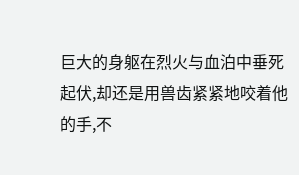巨大的身躯在烈火与血泊中垂死起伏,却还是用兽齿紧紧地咬着他的手,不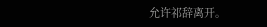允许祁辞离开。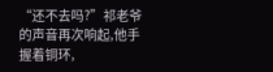“还不去吗?”祁老爷的声音再次响起,他手握着铜环,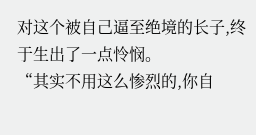对这个被自己逼至绝境的长子,终于生出了一点怜悯。
“其实不用这么惨烈的,你自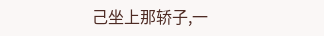己坐上那轿子,一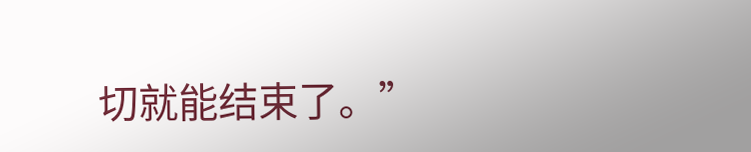切就能结束了。”